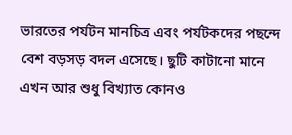ভারতের পর্যটন মানচিত্র এবং পর্যটকদের পছন্দে বেশ বড়সড় বদল এসেছে। ছুটি কাটানো মানে এখন আর শুধু বিখ্যাত কোনও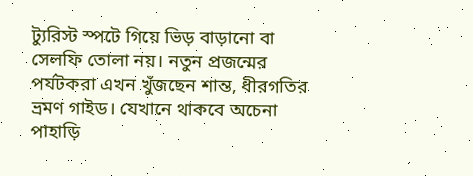ট্যুরিস্ট স্পটে গিয়ে ভিড় বাড়ানো বা সেলফি তোলা নয়। নতুন প্রজন্মের পর্যটকরা এখন খুঁজছেন শান্ত, ধীরগতির ভ্রমণ গাইড। যেখানে থাকবে অচেনা পাহাড়ি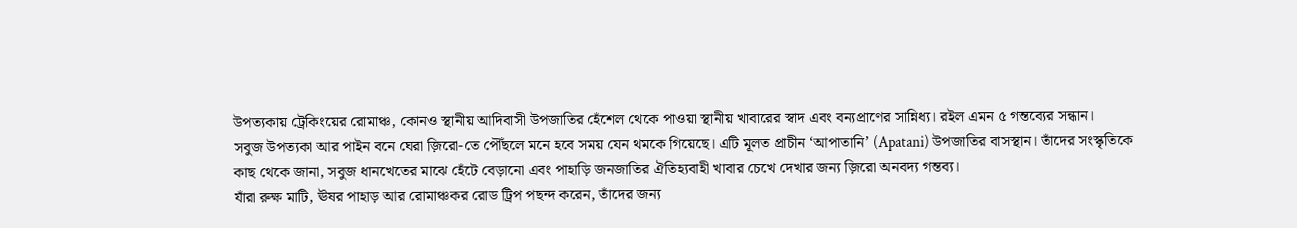উপত্যকায় ট্রেকিংয়ের রোমাঞ্চ, কোনও স্থানীয় আদিবাসী উপজাতির হেঁশেল থেকে পাওয়া স্থানীয় খাবারের স্বাদ এবং বন্যপ্রাণের সান্নিধ্য। রইল এমন ৫ গন্তব্যের সন্ধান।
সবুজ উপত্যকা আর পাইন বনে ঘেরা জ়িরো-তে পৌঁছলে মনে হবে সময় যেন থমকে গিয়েছে। এটি মূলত প্রাচীন ‘আপাতানি’ (Apatani) উপজাতির বাসস্থান। তাঁদের সংস্কৃতিকে কাছ থেকে জানা, সবুজ ধানখেতের মাঝে হেঁটে বেড়ানো এবং পাহাড়ি জনজাতির ঐতিহ্যবাহী খাবার চেখে দেখার জন্য জ়িরো অনবদ্য গন্তব্য।
যাঁরা রুক্ষ মাটি, ঊষর পাহাড় আর রোমাঞ্চকর রোড ট্রিপ পছন্দ করেন, তাঁদের জন্য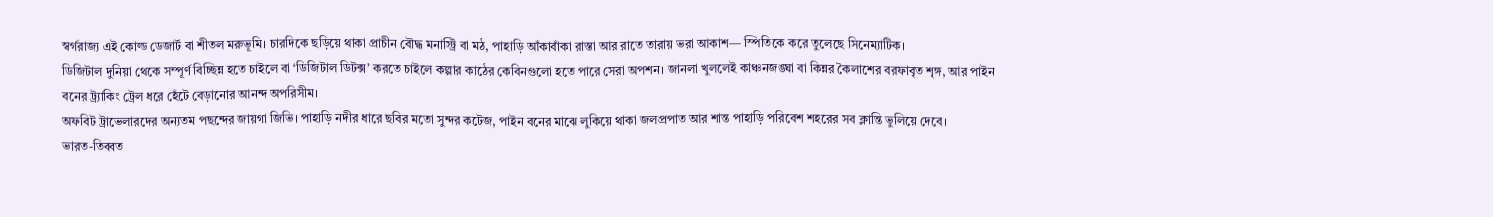স্বর্গরাজ্য এই কোল্ড ডেজার্ট বা শীতল মরুভূমি। চারদিকে ছড়িয়ে থাকা প্রাচীন বৌদ্ধ মনাস্ট্রি বা মঠ, পাহাড়ি আঁকাবাঁকা রাস্তা আর রাতে তারায় ভরা আকাশ— স্পিতিকে করে তুলেছে সিনেম্যাটিক।
ডিজিটাল দুনিয়া থেকে সম্পূর্ণ বিচ্ছিন্ন হতে চাইলে বা ‘ডিজিটাল ডিটক্স’ করতে চাইলে কল্পার কাঠের কেবিনগুলো হতে পারে সেরা অপশন। জানলা খুললেই কাঞ্চনজঙ্ঘা বা কিন্নর কৈলাশের বরফাবৃত শৃঙ্গ, আর পাইন বনের ট্র্যাকিং ট্রেল ধরে হেঁটে বেড়ানোর আনন্দ অপরিসীম।
অফবিট ট্রাভেলারদের অন্যতম পছন্দের জায়গা জিভি। পাহাড়ি নদীর ধারে ছবির মতো সুন্দর কটেজ, পাইন বনের মাঝে লুকিয়ে থাকা জলপ্রপাত আর শান্ত পাহাড়ি পরিবেশ শহরের সব ক্লান্তি ভুলিয়ে দেবে।
ভারত-তিব্বত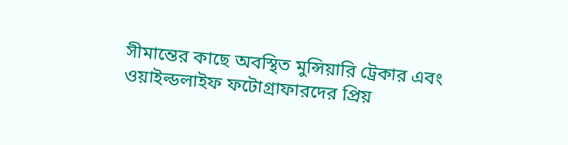সীমান্তের কাছে অবস্থিত মুন্সিয়ারি ট্রেকার এবং ওয়াইল্ডলাইফ ফটোগ্রাফারদের প্রিয়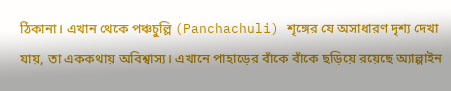ঠিকানা। এখান থেকে পঞ্চচুল্লি (Panchachuli) শৃঙ্গের যে অসাধারণ দৃশ্য দেখা যায়, তা এককথায় অবিশ্বাস্য। এখানে পাহাড়ের বাঁকে বাঁকে ছড়িয়ে রয়েছে অ্যাল্পাইন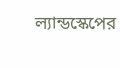ল্যান্ডস্কেপের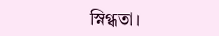স্নিগ্ধতা।